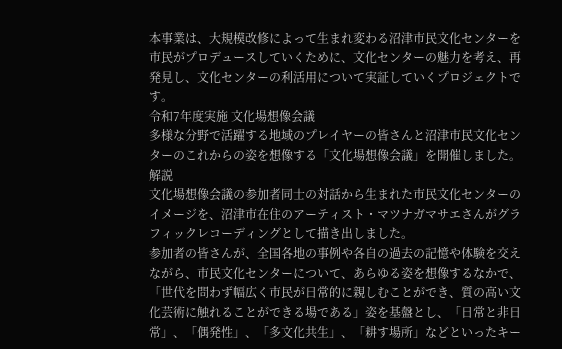本事業は、大規模改修によって生まれ変わる沼津市民文化センターを市民がプロデュースしていくために、文化センターの魅力を考え、再発見し、文化センターの利活用について実証していくプロジェクトです。
令和7年度実施 文化場想像会議
多様な分野で活躍する地域のプレイヤーの皆さんと沼津市民文化センターのこれからの姿を想像する「文化場想像会議」を開催しました。
解説
文化場想像会議の参加者同士の対話から生まれた市民文化センターのイメージを、沼津市在住のアーティスト・マツナガマサエさんがグラフィックレコーディングとして描き出しました。
参加者の皆さんが、全国各地の事例や各自の過去の記憶や体験を交えながら、市民文化センターについて、あらゆる姿を想像するなかで、「世代を問わず幅広く市民が日常的に親しむことができ、質の高い文化芸術に触れることができる場である」姿を基盤とし、「日常と非日常」、「偶発性」、「多文化共生」、「耕す場所」などといったキー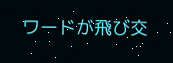ワードが飛び交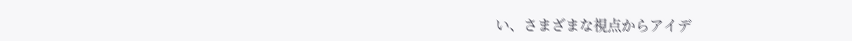い、さまざまな視点からアイデ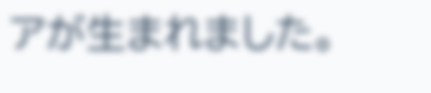アが生まれました。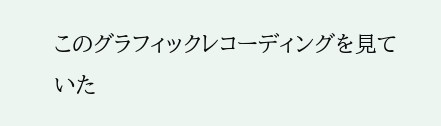このグラフィックレコーディングを見ていた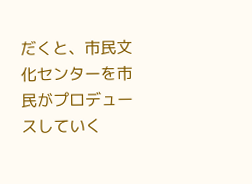だくと、市民文化センターを市民がプロデュースしていく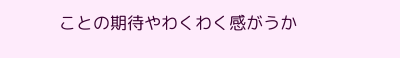ことの期待やわくわく感がうか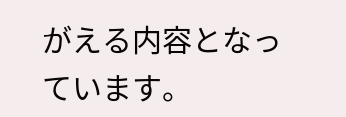がえる内容となっています。